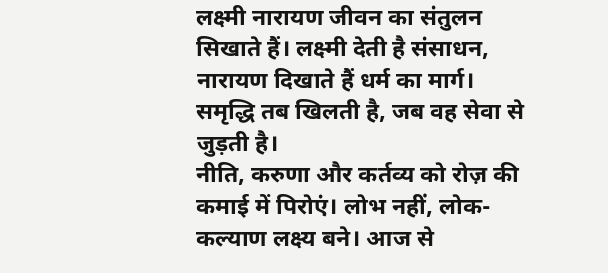लक्ष्मी नारायण जीवन का संतुलन सिखाते हैं। लक्ष्मी देती है संसाधन, नारायण दिखाते हैं धर्म का मार्ग। समृद्धि तब खिलती है, जब वह सेवा से जुड़ती है।
नीति, करुणा और कर्तव्य को रोज़ की कमाई में पिरोएं। लोभ नहीं, लोक-कल्याण लक्ष्य बने। आज से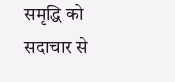समृद्धि को सदाचार से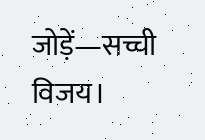जोड़ें—सच्ची विजय।